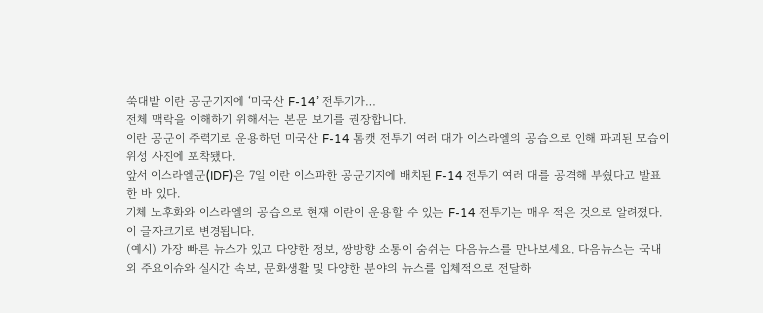쑥대밭 이란 공군기지에 ‘미국산 F-14’ 전투기가…
전체 맥락을 이해하기 위해서는 본문 보기를 권장합니다.
이란 공군이 주력기로 운용하던 미국산 F-14 톰캣 전투기 여러 대가 이스라엘의 공습으로 인해 파괴된 모습이 위성 사진에 포착됐다.
앞서 이스라엘군(IDF)은 7일 이란 이스파한 공군기지에 배치된 F-14 전투기 여러 대를 공격해 부쉈다고 발표한 바 있다.
기체 노후화와 이스라엘의 공습으로 현재 이란이 운용할 수 있는 F-14 전투기는 매우 적은 것으로 알려졌다.
이 글자크기로 변경됩니다.
(예시) 가장 빠른 뉴스가 있고 다양한 정보, 쌍방향 소통이 숨쉬는 다음뉴스를 만나보세요. 다음뉴스는 국내외 주요이슈와 실시간 속보, 문화생활 및 다양한 분야의 뉴스를 입체적으로 전달하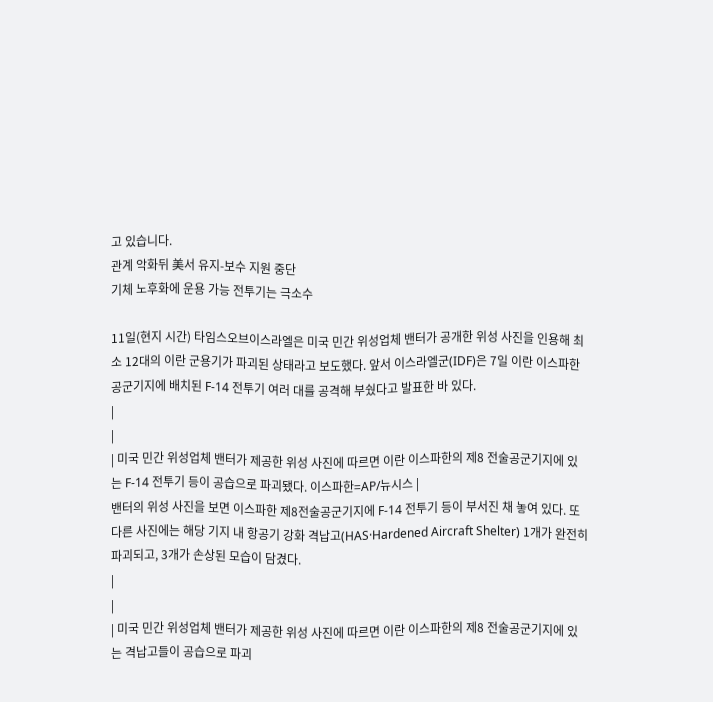고 있습니다.
관계 악화뒤 美서 유지-보수 지원 중단
기체 노후화에 운용 가능 전투기는 극소수

11일(현지 시간) 타임스오브이스라엘은 미국 민간 위성업체 밴터가 공개한 위성 사진을 인용해 최소 12대의 이란 군용기가 파괴된 상태라고 보도했다. 앞서 이스라엘군(IDF)은 7일 이란 이스파한 공군기지에 배치된 F-14 전투기 여러 대를 공격해 부쉈다고 발표한 바 있다.
|
|
| 미국 민간 위성업체 밴터가 제공한 위성 사진에 따르면 이란 이스파한의 제8 전술공군기지에 있는 F-14 전투기 등이 공습으로 파괴됐다. 이스파한=AP/뉴시스 |
밴터의 위성 사진을 보면 이스파한 제8전술공군기지에 F-14 전투기 등이 부서진 채 놓여 있다. 또 다른 사진에는 해당 기지 내 항공기 강화 격납고(HAS·Hardened Aircraft Shelter) 1개가 완전히 파괴되고, 3개가 손상된 모습이 담겼다.
|
|
| 미국 민간 위성업체 밴터가 제공한 위성 사진에 따르면 이란 이스파한의 제8 전술공군기지에 있는 격납고들이 공습으로 파괴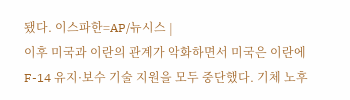됐다. 이스파한=AP/뉴시스 |
이후 미국과 이란의 관계가 악화하면서 미국은 이란에 F-14 유지·보수 기술 지원을 모두 중단했다. 기체 노후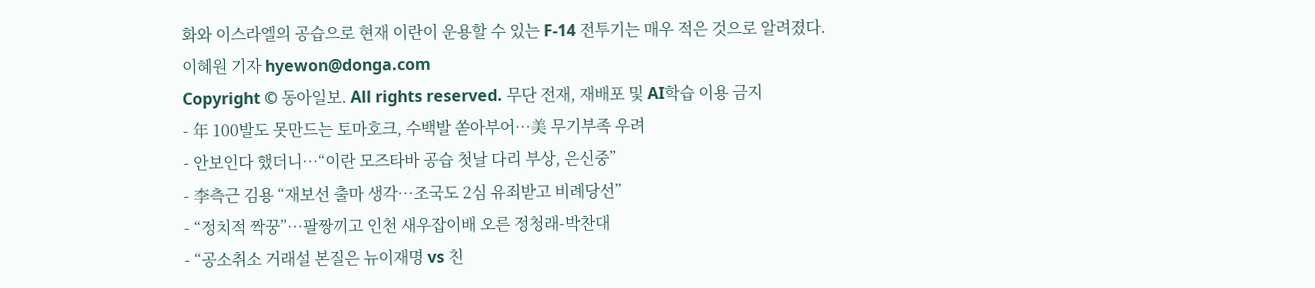화와 이스라엘의 공습으로 현재 이란이 운용할 수 있는 F-14 전투기는 매우 적은 것으로 알려졌다.
이혜원 기자 hyewon@donga.com
Copyright © 동아일보. All rights reserved. 무단 전재, 재배포 및 AI학습 이용 금지
- 年 100발도 못만드는 토마호크, 수백발 쏟아부어…美 무기부족 우려
- 안보인다 했더니…“이란 모즈타바 공습 첫날 다리 부상, 은신중”
- 李측근 김용 “재보선 출마 생각…조국도 2심 유죄받고 비례당선”
- “정치적 짝꿍”…팔짱끼고 인천 새우잡이배 오른 정청래-박찬대
- “공소취소 거래설 본질은 뉴이재명 vs 친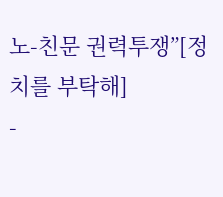노-친문 권력투쟁”[정치를 부탁해]
-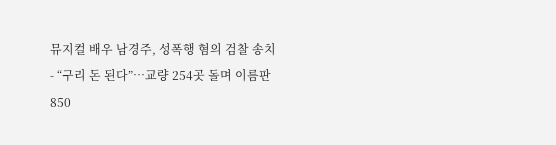뮤지컬 배우 남경주, 성폭행 혐의 검찰 송치
- “구리 돈 된다”…교량 254곳 돌며 이름판 850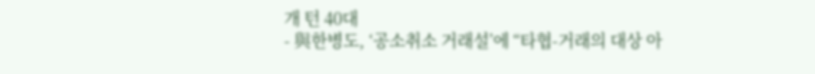개 턴 40대
- 與한병도, ‘공소취소 거래설’에 “타협-거래의 대상 아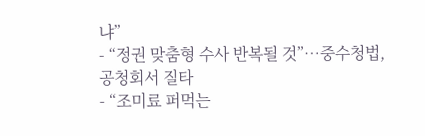냐”
- “정권 맞춤형 수사 반복될 것”…중수청법, 공청회서 질타
- “조미료 퍼먹는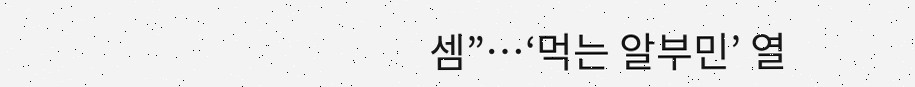셈”…‘먹는 알부민’ 열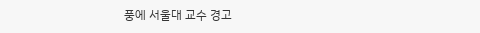풍에 서울대 교수 경고